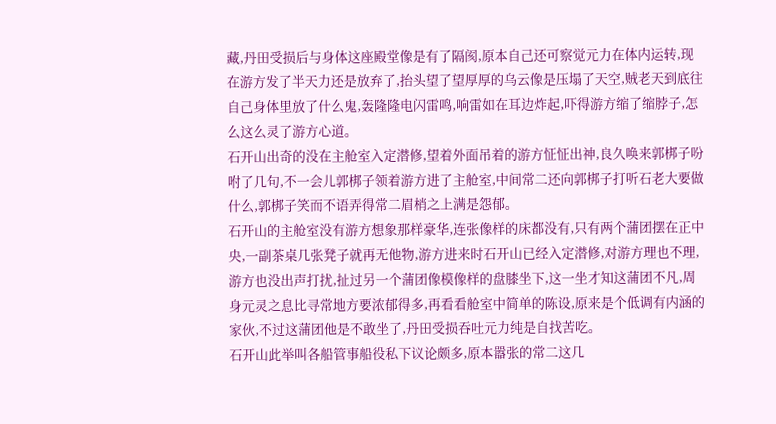藏,丹田受损后与身体这座殿堂像是有了隔阂,原本自己还可察觉元力在体内运转,现在游方发了半天力还是放弃了,抬头望了望厚厚的乌云像是压塌了天空,贼老天到底往自己身体里放了什么鬼,轰隆隆电闪雷鸣,响雷如在耳边炸起,吓得游方缩了缩脖子,怎么这么灵了游方心道。
石开山出奇的没在主舱室入定潜修,望着外面吊着的游方怔怔出神,良久唤来郭梆子吩咐了几句,不一会儿郭梆子领着游方进了主舱室,中间常二还向郭梆子打听石老大要做什么,郭梆子笑而不语弄得常二眉梢之上满是怨郁。
石开山的主舱室没有游方想象那样豪华,连张像样的床都没有,只有两个蒲团摆在正中央,一副茶桌几张凳子就再无他物,游方进来时石开山已经入定潜修,对游方理也不理,游方也没出声打扰,扯过另一个蒲团像模像样的盘膝坐下,这一坐才知这蒲团不凡,周身元灵之息比寻常地方要浓郁得多,再看看舱室中简单的陈设,原来是个低调有内涵的家伙,不过这蒲团他是不敢坐了,丹田受损吞吐元力纯是自找苦吃。
石开山此举叫各船管事船役私下议论颇多,原本嚣张的常二这几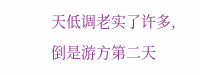天低调老实了许多,倒是游方第二天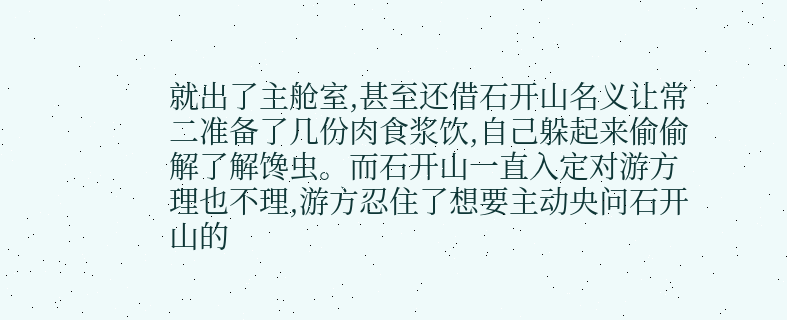就出了主舱室,甚至还借石开山名义让常二准备了几份肉食浆饮,自己躲起来偷偷解了解馋虫。而石开山一直入定对游方理也不理,游方忍住了想要主动央问石开山的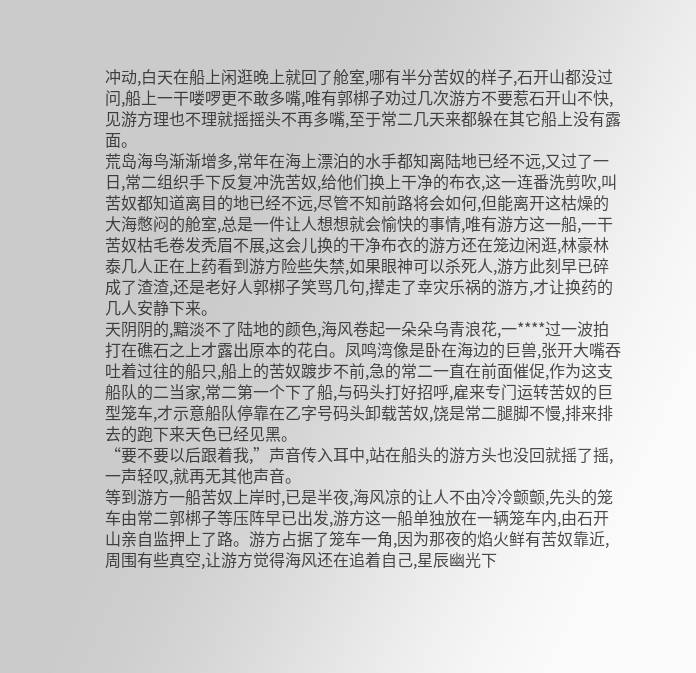冲动,白天在船上闲逛晚上就回了舱室,哪有半分苦奴的样子,石开山都没过问,船上一干喽啰更不敢多嘴,唯有郭梆子劝过几次游方不要惹石开山不快,见游方理也不理就摇摇头不再多嘴,至于常二几天来都躲在其它船上没有露面。
荒岛海鸟渐渐增多,常年在海上漂泊的水手都知离陆地已经不远,又过了一日,常二组织手下反复冲洗苦奴,给他们换上干净的布衣,这一连番洗剪吹,叫苦奴都知道离目的地已经不远,尽管不知前路将会如何,但能离开这枯燥的大海憋闷的舱室,总是一件让人想想就会愉快的事情,唯有游方这一船,一干苦奴枯毛卷发秃眉不展,这会儿换的干净布衣的游方还在笼边闲逛,林豪林泰几人正在上药看到游方险些失禁,如果眼神可以杀死人,游方此刻早已碎成了渣渣,还是老好人郭梆子笑骂几句,撵走了幸灾乐祸的游方,才让换药的几人安静下来。
天阴阴的,黯淡不了陆地的颜色,海风卷起一朵朵乌青浪花,一****过一波拍打在礁石之上才露出原本的花白。凤鸣湾像是卧在海边的巨兽,张开大嘴吞吐着过往的船只,船上的苦奴踱步不前,急的常二一直在前面催促,作为这支船队的二当家,常二第一个下了船,与码头打好招呼,雇来专门运转苦奴的巨型笼车,才示意船队停靠在乙字号码头卸载苦奴,饶是常二腿脚不慢,排来排去的跑下来天色已经见黑。
“要不要以后跟着我,”声音传入耳中,站在船头的游方头也没回就摇了摇,一声轻叹,就再无其他声音。
等到游方一船苦奴上岸时,已是半夜,海风凉的让人不由冷冷颤颤,先头的笼车由常二郭梆子等压阵早已出发,游方这一船单独放在一辆笼车内,由石开山亲自监押上了路。游方占据了笼车一角,因为那夜的焰火鲜有苦奴靠近,周围有些真空,让游方觉得海风还在追着自己,星辰幽光下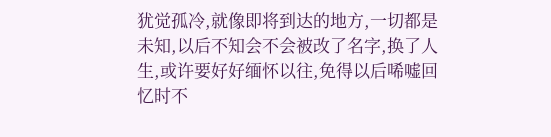犹觉孤冷,就像即将到达的地方,一切都是未知,以后不知会不会被改了名字,换了人生,或许要好好缅怀以往,免得以后唏嘘回忆时不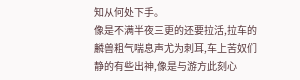知从何处下手。
像是不满半夜三更的还要拉活,拉车的麟兽粗气喘息声尤为刺耳,车上苦奴们静的有些出神,像是与游方此刻心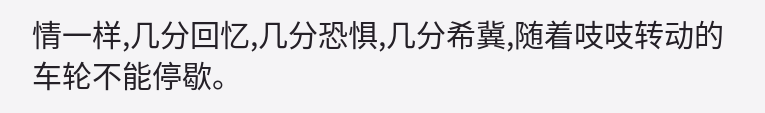情一样,几分回忆,几分恐惧,几分希冀,随着吱吱转动的车轮不能停歇。